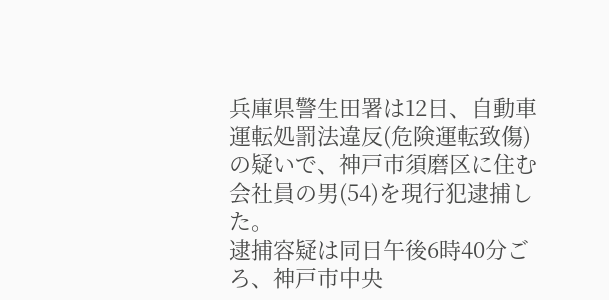兵庫県警生田署は12日、自動車運転処罰法違反(危険運転致傷)の疑いで、神戸市須磨区に住む会社員の男(54)を現行犯逮捕した。
逮捕容疑は同日午後6時40分ごろ、神戸市中央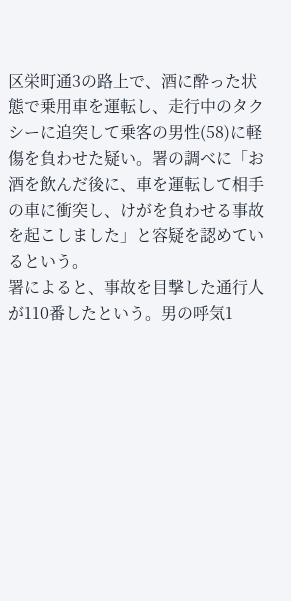区栄町通3の路上で、酒に酔った状態で乗用車を運転し、走行中のタクシーに追突して乗客の男性(58)に軽傷を負わせた疑い。署の調べに「お酒を飲んだ後に、車を運転して相手の車に衝突し、けがを負わせる事故を起こしました」と容疑を認めているという。
署によると、事故を目撃した通行人が110番したという。男の呼気1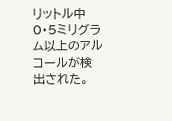リットル中0・5ミリグラム以上のアルコールが検出された。